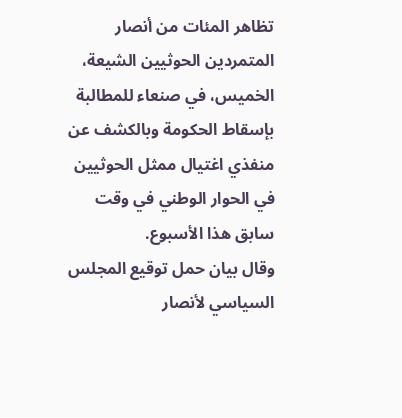تظاهر المئات من أنصار المتمردين الحوثيين الشيعة، الخميس، في صنعاء للمطالبة بإسقاط الحكومة وبالكشف عن منفذي اغتيال ممثل الحوثيين في الحوار الوطني في وقت سابق هذا الأسبوع.
وقال بيان حمل توقيع المجلس السياسي لأنصار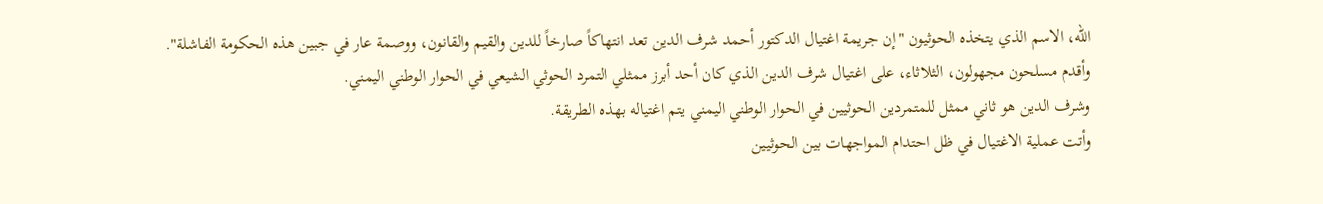الله، الاسم الذي يتخذه الحوثيون "إن جريمة اغتيال الدكتور أحمد شرف الدين تعد انتهاكاً صارخاً للدين والقيم والقانون، ووصمة عار في جبين هذه الحكومة الفاشلة".
وأقدم مسلحون مجهولون، الثلاثاء، على اغتيال شرف الدين الذي كان أحد أبرز ممثلي التمرد الحوثي الشيعي في الحوار الوطني اليمني.
وشرف الدين هو ثاني ممثل للمتمردين الحوثيين في الحوار الوطني اليمني يتم اغتياله بهذه الطريقة.
وأتت عملية الاغتيال في ظل احتدام المواجهات بين الحوثيين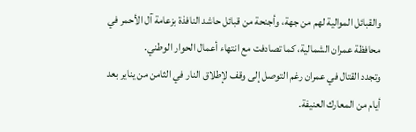والقبائل الموالية لهم من جهة، وأجنحة من قبائل حاشد النافذة بزعامة آل الأحمر في محافظة عمران الشمالية، كما تصادفت مع انتهاء أعمال الحوار الوطني.
وتجدد القتال في عمران رغم التوصل إلى وقف لإطلاق النار في الثامن من يناير بعد أيام من المعارك العنيفة.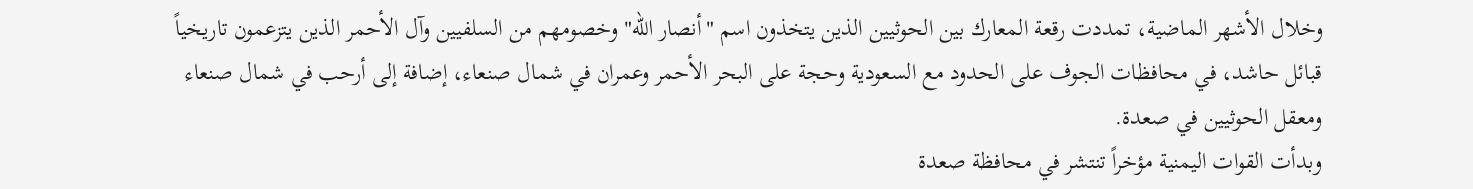وخلال الأشهر الماضية، تمددت رقعة المعارك بين الحوثيين الذين يتخذون اسم "أنصار الله" وخصومهم من السلفيين وآل الأحمر الذين يتزعمون تاريخياً قبائل حاشد، في محافظات الجوف على الحدود مع السعودية وحجة على البحر الأحمر وعمران في شمال صنعاء، إضافة إلى أرحب في شمال صنعاء ومعقل الحوثيين في صعدة.
وبدأت القوات اليمنية مؤخراً تنتشر في محافظة صعدة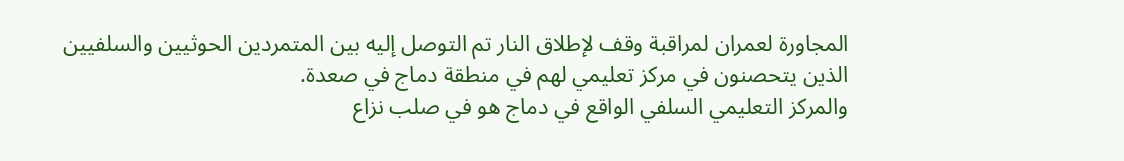المجاورة لعمران لمراقبة وقف لإطلاق النار تم التوصل إليه بين المتمردين الحوثيين والسلفيين الذين يتحصنون في مركز تعليمي لهم في منطقة دماج في صعدة.
والمركز التعليمي السلفي الواقع في دماج هو في صلب نزاع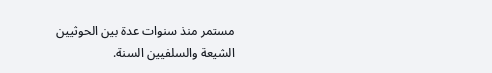مستمر منذ سنوات عدة بين الحوثيين الشيعة والسلفيين السنة.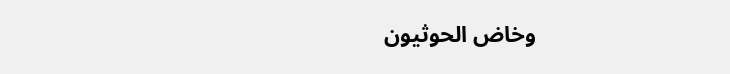وخاض الحوثيون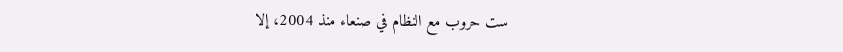ست حروب مع النظام في صنعاء منذ 2004، إلا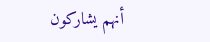أنهم يشاركون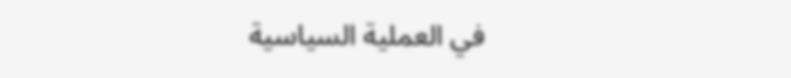في العملية السياسية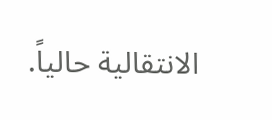الانتقالية حالياً.